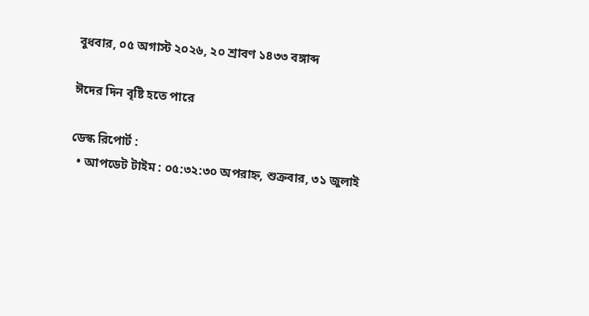বুধবার, ০৫ অগাস্ট ২০২৬, ২০ শ্রাবণ ১৪৩৩ বঙ্গাব্দ

ঈদের দিন বৃষ্টি হতে পারে

ডেস্ক রিপোর্ট :
  • আপডেট টাইম : ০৫:৩২:৩০ অপরাহ্ন, শুক্রবার, ৩১ জুলাই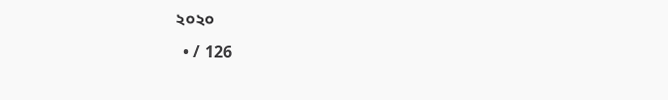২০২০
  • / 126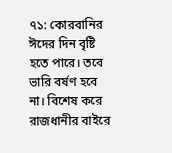৭১: কোরবানির ঈদের দিন বৃষ্টি হতে পারে। তবে ভারি বর্ষণ হবে না। বিশেষ করে রাজধানীর বাইরে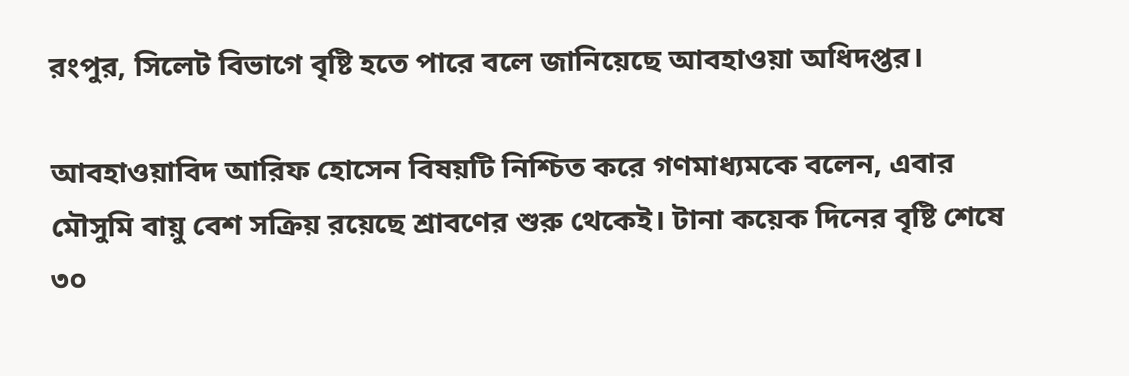রংপুর, সিলেট বিভাগে বৃষ্টি হতে পারে বলে জানিয়েছে আবহাওয়া অধিদপ্তর।

আবহাওয়াবিদ আরিফ হোসেন বিষয়টি নিশ্চিত করে গণমাধ্যমকে বলেন, এবার মৌসুমি বায়ু বেশ সক্রিয় রয়েছে শ্রাবণের শুরু থেকেই। টানা কয়েক দিনের বৃষ্টি শেষে ৩০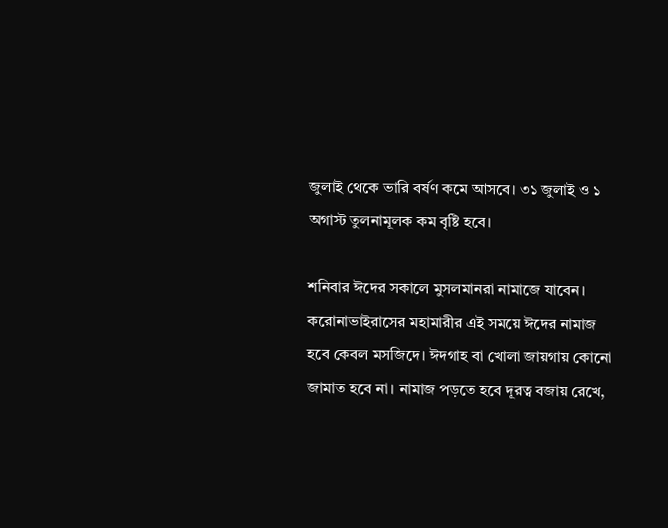জুলাই থেকে ভারি বর্ষণ কমে আসবে। ৩১ জুলাই ও ১ অগাস্ট তুলনামূলক কম বৃষ্টি হবে।

শনিবার ঈদের সকালে মুসলমানরা নামাজে যাবেন। করোনাভাইরাসের মহামারীর এই সময়ে ঈদের নামাজ হবে কেবল মসজিদে। ঈদগাহ বা খোলা জায়গায় কোনো জামাত হবে না। নামাজ পড়তে হবে দূরত্ব বজায় রেখে,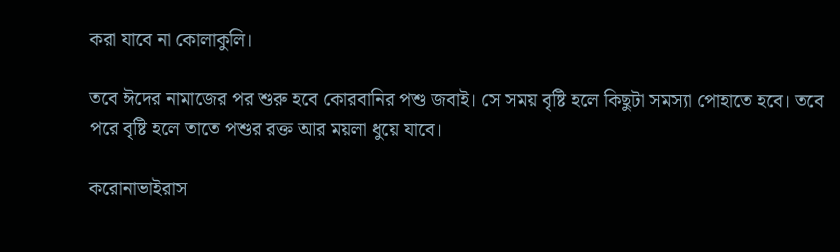করা যাবে না কোলাকুলি।

তবে ঈদের নামাজের পর শুরু হবে কোরবানির পশু জবাই। সে সময় বৃষ্টি হলে কিছুটা সমস্যা পোহাতে হবে। তবে পরে বৃষ্টি হলে তাতে পশুর রক্ত আর ময়লা ধুয়ে যাবে।

করোনাভাইরাস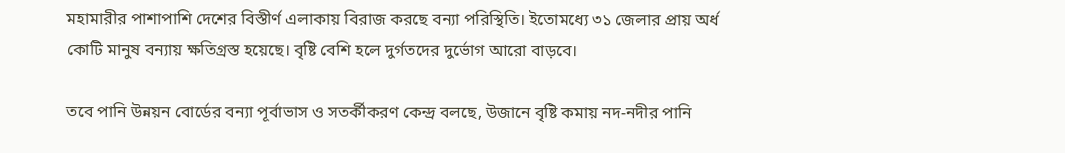মহামারীর পাশাপাশি দেশের বিস্তীর্ণ এলাকায় বিরাজ করছে বন্যা পরিস্থিতি। ইতোমধ্যে ৩১ জেলার প্রায় অর্ধ কোটি মানুষ বন্যায় ক্ষতিগ্রস্ত হয়েছে। বৃষ্টি বেশি হলে দুর্গতদের দুর্ভোগ আরো বাড়বে।

তবে পানি উন্নয়ন বোর্ডের বন্যা পূর্বাভাস ও সতর্কীকরণ কেন্দ্র বলছে, উজানে বৃষ্টি কমায় নদ-নদীর পানি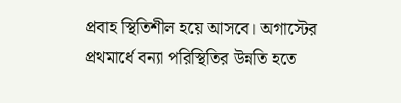প্রবাহ স্থিতিশীল হয়ে আসবে। অগাস্টের প্রথমার্ধে বন্যা পরিস্থিতির উন্নতি হতে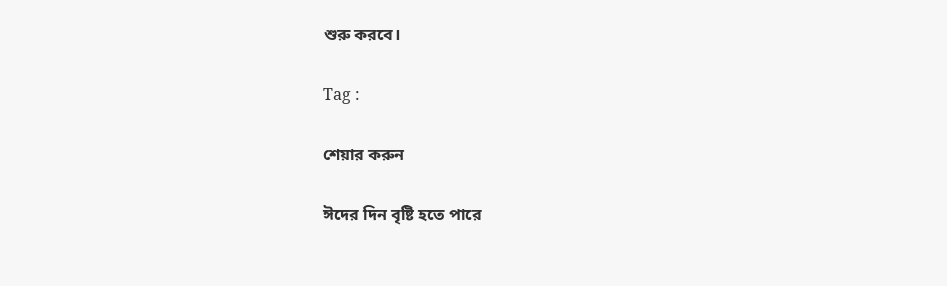শুরু করবে।

Tag :

শেয়ার করুন

ঈদের দিন বৃষ্টি হতে পারে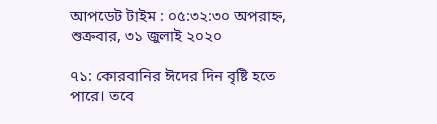আপডেট টাইম : ০৫:৩২:৩০ অপরাহ্ন, শুক্রবার, ৩১ জুলাই ২০২০

৭১: কোরবানির ঈদের দিন বৃষ্টি হতে পারে। তবে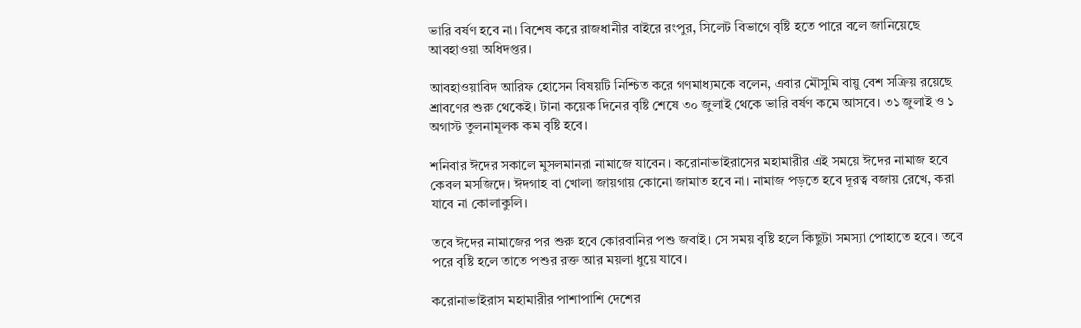ভারি বর্ষণ হবে না। বিশেষ করে রাজধানীর বাইরে রংপুর, সিলেট বিভাগে বৃষ্টি হতে পারে বলে জানিয়েছে আবহাওয়া অধিদপ্তর।

আবহাওয়াবিদ আরিফ হোসেন বিষয়টি নিশ্চিত করে গণমাধ্যমকে বলেন, এবার মৌসুমি বায়ু বেশ সক্রিয় রয়েছে শ্রাবণের শুরু থেকেই। টানা কয়েক দিনের বৃষ্টি শেষে ৩০ জুলাই থেকে ভারি বর্ষণ কমে আসবে। ৩১ জুলাই ও ১ অগাস্ট তুলনামূলক কম বৃষ্টি হবে।

শনিবার ঈদের সকালে মুসলমানরা নামাজে যাবেন। করোনাভাইরাসের মহামারীর এই সময়ে ঈদের নামাজ হবে কেবল মসজিদে। ঈদগাহ বা খোলা জায়গায় কোনো জামাত হবে না। নামাজ পড়তে হবে দূরত্ব বজায় রেখে, করা যাবে না কোলাকুলি।

তবে ঈদের নামাজের পর শুরু হবে কোরবানির পশু জবাই। সে সময় বৃষ্টি হলে কিছুটা সমস্যা পোহাতে হবে। তবে পরে বৃষ্টি হলে তাতে পশুর রক্ত আর ময়লা ধুয়ে যাবে।

করোনাভাইরাস মহামারীর পাশাপাশি দেশের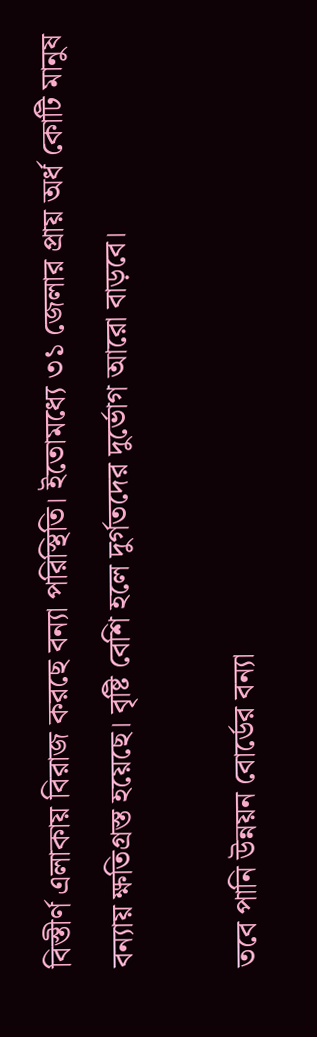বিস্তীর্ণ এলাকায় বিরাজ করছে বন্যা পরিস্থিতি। ইতোমধ্যে ৩১ জেলার প্রায় অর্ধ কোটি মানুষ বন্যায় ক্ষতিগ্রস্ত হয়েছে। বৃষ্টি বেশি হলে দুর্গতদের দুর্ভোগ আরো বাড়বে।

তবে পানি উন্নয়ন বোর্ডের বন্যা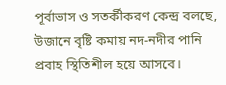পূর্বাভাস ও সতর্কীকরণ কেন্দ্র বলছে, উজানে বৃষ্টি কমায় নদ-নদীর পানি প্রবাহ স্থিতিশীল হয়ে আসবে।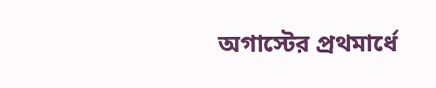অগাস্টের প্রথমার্ধে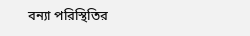বন্যা পরিস্থিতির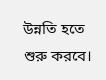উন্নতি হতে শুরু করবে।